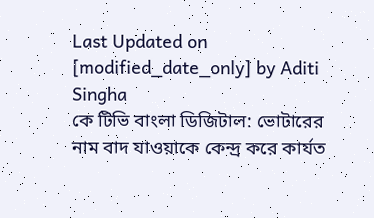Last Updated on [modified_date_only] by Aditi Singha
কে টিভি বাংলা ডিজিটাল: ভোটারের নাম বাদ যাওয়াকে কেন্দ্র করে কার্যত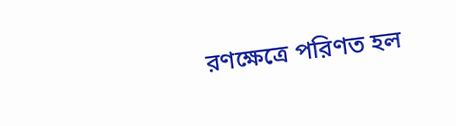রণক্ষেত্রে পরিণত হল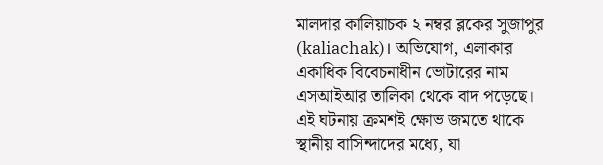মালদার কালিয়াচক ২ নম্বর ব্লকের সুজাপুর (kaliachak)। অভিযোগ, এলাকার একাধিক বিবেচনাধীন ভোটারের নাম এসআইআর তালিকা থেকে বাদ পড়েছে। এই ঘটনায় ক্রমশই ক্ষোভ জমতে থাকে স্থানীয় বাসিন্দাদের মধ্যে, যা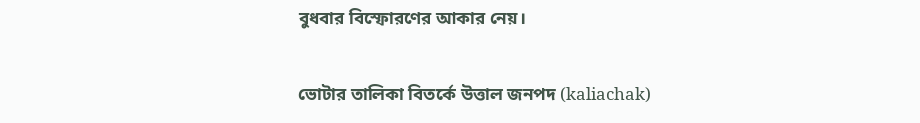বুধবার বিস্ফোরণের আকার নেয়।

ভোটার তালিকা বিতর্কে উত্তাল জনপদ (kaliachak)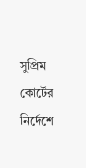সুপ্রিম কোর্টের নির্দেশে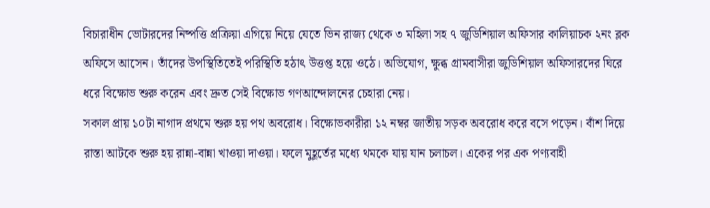বিচারাধীন ভোটারদের নিষ্পত্তি প্রক্রিয়া এগিয়ে নিয়ে যেতে ভিন রাজ্য থেকে ৩ মহিলা সহ ৭ জুডিশিয়াল অফিসার কালিয়াচক ২নং ব্লক অফিসে আসেন। তাঁদের উপস্থিতিতেই পরিস্থিতি হঠাৎ উত্তপ্ত হয়ে ওঠে। অভিযোগ, ক্ষুব্ধ গ্রামবাসীরা জুডিশিয়াল অফিসারদের ঘিরে ধরে বিক্ষোভ শুরু করেন এবং দ্রুত সেই বিক্ষোভ গণআন্দোলনের চেহারা নেয়।
সকাল প্রায় ১০টা নাগাদ প্রথমে শুরু হয় পথ অবরোধ। বিক্ষোভকারীরা ১২ নম্বর জাতীয় সড়ক অবরোধ করে বসে পড়েন। বাঁশ দিয়ে রাস্তা আটকে শুরু হয় রান্না-বান্না খাওয়া দাওয়া। ফলে মুহূর্তের মধ্যে থমকে যায় যান চলাচল। একের পর এক পণ্যবাহী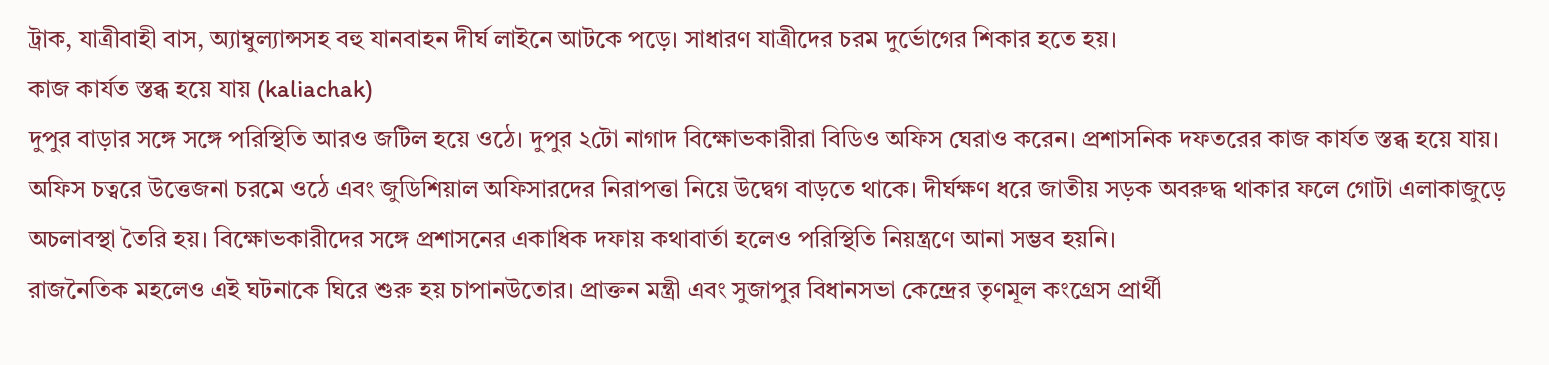ট্রাক, যাত্রীবাহী বাস, অ্যাম্বুল্যান্সসহ বহু যানবাহন দীর্ঘ লাইনে আটকে পড়ে। সাধারণ যাত্রীদের চরম দুর্ভোগের শিকার হতে হয়।
কাজ কার্যত স্তব্ধ হয়ে যায় (kaliachak)
দুপুর বাড়ার সঙ্গে সঙ্গে পরিস্থিতি আরও জটিল হয়ে ওঠে। দুপুর ২টো নাগাদ বিক্ষোভকারীরা বিডিও অফিস ঘেরাও করেন। প্রশাসনিক দফতরের কাজ কার্যত স্তব্ধ হয়ে যায়। অফিস চত্বরে উত্তেজনা চরমে ওঠে এবং জুডিশিয়াল অফিসারদের নিরাপত্তা নিয়ে উদ্বেগ বাড়তে থাকে। দীর্ঘক্ষণ ধরে জাতীয় সড়ক অবরুদ্ধ থাকার ফলে গোটা এলাকাজুড়ে অচলাবস্থা তৈরি হয়। বিক্ষোভকারীদের সঙ্গে প্রশাসনের একাধিক দফায় কথাবার্তা হলেও পরিস্থিতি নিয়ন্ত্রণে আনা সম্ভব হয়নি।
রাজনৈতিক মহলেও এই ঘটনাকে ঘিরে শুরু হয় চাপানউতোর। প্রাক্তন মন্ত্রী এবং সুজাপুর বিধানসভা কেন্দ্রের তৃণমূল কংগ্রেস প্রার্থী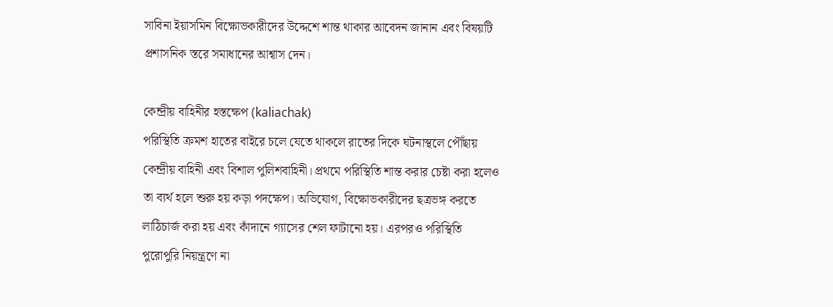সাবিনা ইয়াসমিন বিক্ষোভকারীদের উদ্দেশে শান্ত থাকার আবেদন জানান এবং বিষয়টি প্রশাসনিক স্তরে সমাধানের আশ্বাস দেন।

কেন্দ্রীয় বাহিনীর হস্তক্ষেপ (kaliachak)
পরিস্থিতি ক্রমশ হাতের বাইরে চলে যেতে থাকলে রাতের দিকে ঘটনাস্থলে পৌঁছায় কেন্দ্রীয় বাহিনী এবং বিশাল পুলিশবাহিনী। প্রথমে পরিস্থিতি শান্ত করার চেষ্টা করা হলেও তা ব্যর্থ হলে শুরু হয় কড়া পদক্ষেপ। অভিযোগ, বিক্ষোভকারীদের ছত্রভঙ্গ করতে লাঠিচার্জ করা হয় এবং কাঁদানে গ্যাসের শেল ফাটানো হয়। এরপরও পরিস্থিতি পুরোপুরি নিয়ন্ত্রণে না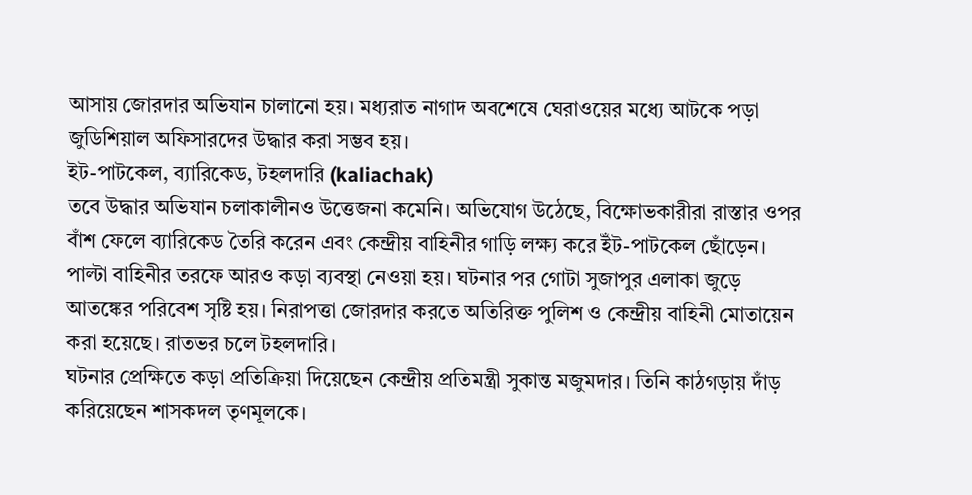আসায় জোরদার অভিযান চালানো হয়। মধ্যরাত নাগাদ অবশেষে ঘেরাওয়ের মধ্যে আটকে পড়া জুডিশিয়াল অফিসারদের উদ্ধার করা সম্ভব হয়।
ইট-পাটকেল, ব্যারিকেড, টহলদারি (kaliachak)
তবে উদ্ধার অভিযান চলাকালীনও উত্তেজনা কমেনি। অভিযোগ উঠেছে, বিক্ষোভকারীরা রাস্তার ওপর বাঁশ ফেলে ব্যারিকেড তৈরি করেন এবং কেন্দ্রীয় বাহিনীর গাড়ি লক্ষ্য করে ইঁট-পাটকেল ছোঁড়েন। পাল্টা বাহিনীর তরফে আরও কড়া ব্যবস্থা নেওয়া হয়। ঘটনার পর গোটা সুজাপুর এলাকা জুড়ে আতঙ্কের পরিবেশ সৃষ্টি হয়। নিরাপত্তা জোরদার করতে অতিরিক্ত পুলিশ ও কেন্দ্রীয় বাহিনী মোতায়েন করা হয়েছে। রাতভর চলে টহলদারি।
ঘটনার প্রেক্ষিতে কড়া প্রতিক্রিয়া দিয়েছেন কেন্দ্রীয় প্রতিমন্ত্রী সুকান্ত মজুমদার। তিনি কাঠগড়ায় দাঁড় করিয়েছেন শাসকদল তৃণমূলকে।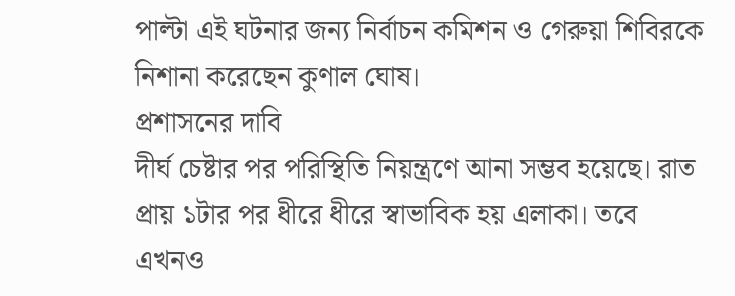পাল্টা এই ঘটনার জন্য নির্বাচন কমিশন ও গেরুয়া শিবিরকে নিশানা করেছেন কুণাল ঘোষ।
প্রশাসনের দাবি
দীর্ঘ চেষ্টার পর পরিস্থিতি নিয়ন্ত্রণে আনা সম্ভব হয়েছে। রাত প্রায় ১টার পর ধীরে ধীরে স্বাভাবিক হয় এলাকা। তবে এখনও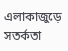এলাকাজুড়ে সতর্কতা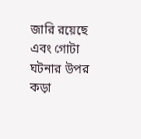জারি রয়েছে এবং গোটা ঘটনার উপর কড়া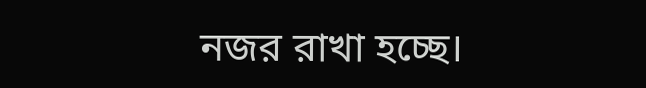নজর রাখা হচ্ছে।